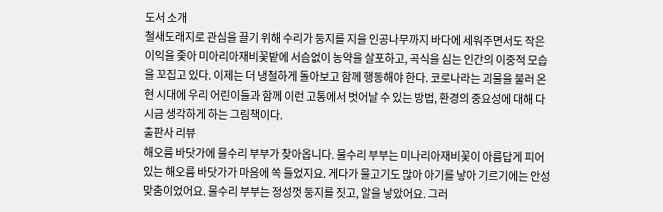도서 소개
철새도래지로 관심을 끌기 위해 수리가 둥지를 지을 인공나무까지 바다에 세워주면서도 작은 이익을 좇아 미아리아재비꽃밭에 서슴없이 농약을 살포하고, 곡식을 심는 인간의 이중적 모습을 꼬집고 있다. 이제는 더 냉철하게 돌아보고 함께 행동해야 한다. 코로나라는 괴물을 불러 온 현 시대에 우리 어린이들과 함께 이런 고통에서 벗어날 수 있는 방법, 환경의 중요성에 대해 다시금 생각하게 하는 그림책이다.
출판사 리뷰
해오름 바닷가에 물수리 부부가 찾아옵니다. 물수리 부부는 미나리아재비꽃이 아름답게 피어있는 해오름 바닷가가 마음에 쏙 들었지요. 게다가 물고기도 많아 아기를 낳아 기르기에는 안성맞춤이었어요. 물수리 부부는 정성껏 둥지를 짓고, 알을 낳았어요. 그러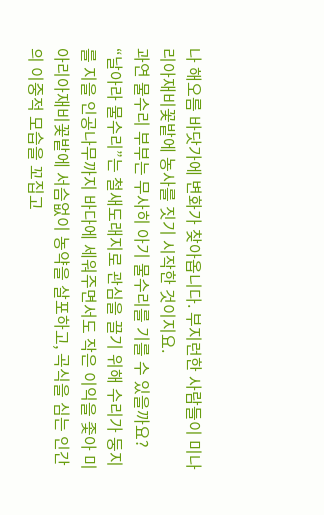나 해오름 바닷가에 변화가 찾아옵니다. 부지런한 사람들이 미나리아재비꽃밭에 농사를 짓기 시작한 것이지요.
과연 물수리 부부는 무사히 아기 물수리를 기를 수 있을까요?
“날아라 물수리”는 철새도래지로 관심을 끌기 위해 수리가 둥지를 지을 인공나무까지 바다에 세워주면서도 작은 이익을 좇아 미아리아재비꽃밭에 서슴없이 농약을 살포하고, 곡식을 심는 인간의 이중적 모습을 꼬집고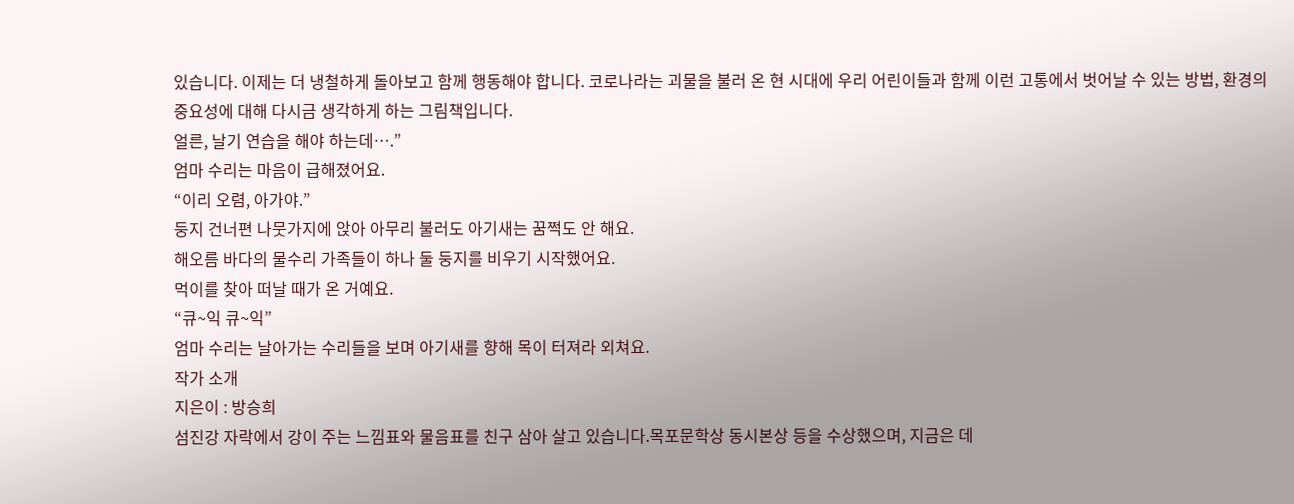있습니다. 이제는 더 냉철하게 돌아보고 함께 행동해야 합니다. 코로나라는 괴물을 불러 온 현 시대에 우리 어린이들과 함께 이런 고통에서 벗어날 수 있는 방법, 환경의 중요성에 대해 다시금 생각하게 하는 그림책입니다.
얼른, 날기 연습을 해야 하는데….”
엄마 수리는 마음이 급해졌어요.
“이리 오렴, 아가야.”
둥지 건너편 나뭇가지에 앉아 아무리 불러도 아기새는 꿈쩍도 안 해요.
해오름 바다의 물수리 가족들이 하나 둘 둥지를 비우기 시작했어요.
먹이를 찾아 떠날 때가 온 거예요.
“큐~익 큐~익”
엄마 수리는 날아가는 수리들을 보며 아기새를 향해 목이 터져라 외쳐요.
작가 소개
지은이 : 방승희
섬진강 자락에서 강이 주는 느낌표와 물음표를 친구 삼아 살고 있습니다.목포문학상 동시본상 등을 수상했으며, 지금은 데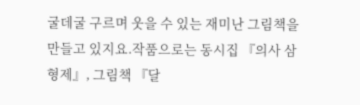굴데굴 구르며 웃을 수 있는 재미난 그림책을 만들고 있지요.작품으로는 동시집 『의사 삼형제』, 그림책 『달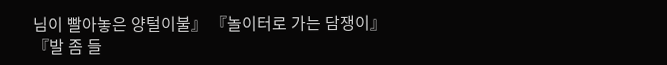님이 빨아놓은 양털이불』 『놀이터로 가는 담쟁이』 『발 좀 들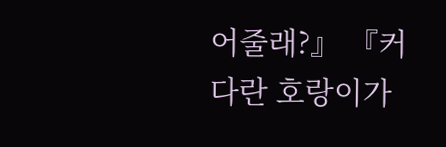어줄래?』 『커다란 호랑이가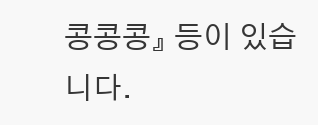콩콩콩』 등이 있습니다.